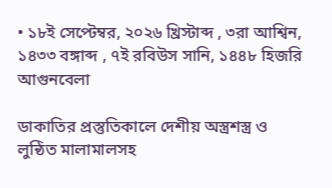• ১৮ই সেপ্টেম্বর, ২০২৬ খ্রিস্টাব্দ , ৩রা আশ্বিন, ১৪৩৩ বঙ্গাব্দ , ৭ই রবিউস সানি, ১৪৪৮ হিজরি
আগুনবেলা

ডাকাতির প্রস্তুতিকালে দেশীয় অস্ত্রশস্ত্র ও লুন্ঠিত মালামালসহ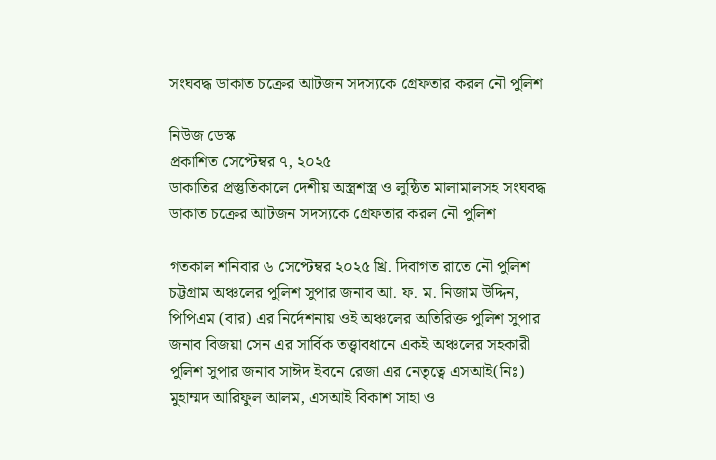সংঘবদ্ধ ডাকাত চক্রের আটজন সদস্যকে গ্রেফতার করল নৌ পুলিশ

নিউজ ডেস্ক
প্রকাশিত সেপ্টেম্বর ৭, ২০২৫
ডাকাতির প্রস্তুতিকালে দেশীয় অস্ত্রশস্ত্র ও লুন্ঠিত মালামালসহ সংঘবদ্ধ ডাকাত চক্রের আটজন সদস্যকে গ্রেফতার করল নৌ পুলিশ

গতকাল শনিবার ৬ সেপ্টেম্বর ২০২৫ খ্রি. দিবাগত রাতে নৌ পুলিশ চট্টগ্রাম অঞ্চলের পুলিশ সুপার জনাব আ. ফ. ম. নিজাম উদ্দিন, পিপিএম (বার) এর নির্দেশনায় ওই অঞ্চলের অতিরিক্ত পুলিশ সুপার জনাব বিজয়া সেন এর সার্বিক তত্ত্বাবধানে একই অঞ্চলের সহকারী পুলিশ সুপার জনাব সাঈদ ইবনে রেজা এর নেতৃত্বে এসআই(নিঃ) মুহাম্মদ আরিফুল আলম, এসআই বিকাশ সাহা ও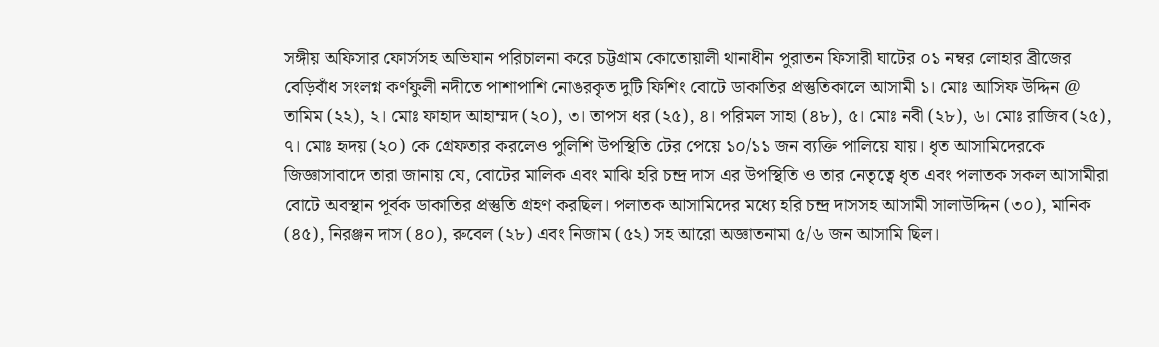সঙ্গীয় অফিসার ফোর্সসহ অভিযান পরিচালনা করে চট্টগ্রাম কোতোয়ালী থানাধীন পুরাতন ফিসারী ঘাটের ০১ নম্বর লোহার ব্রীজের বেড়িবাঁধ সংলগ্ন কর্ণফুলী নদীতে পাশাপাশি নোঙরকৃত দুটি ফিশিং বোটে ডাকাতির প্রস্তুতিকালে আসামী ১। মোঃ আসিফ উদ্দিন @ তামিম (২২), ২। মোঃ ফাহাদ আহাম্মদ (২০), ৩। তাপস ধর (২৫), ৪। পরিমল সাহা (৪৮), ৫। মোঃ নবী (২৮), ৬। মোঃ রাজিব (২৫), ৭। মোঃ হৃদয় (২০) কে গ্রেফতার করলেও পুলিশি উপস্থিতি টের পেয়ে ১০/১১ জন ব্যক্তি পালিয়ে যায়। ধৃত আসামিদেরকে জিজ্ঞাসাবাদে তারা জানায় যে, বোটের মালিক এবং মাঝি হরি চন্দ্র দাস এর উপস্থিতি ও তার নেতৃত্বে ধৃত এবং পলাতক সকল আসামীরা বোটে অবস্থান পূর্বক ডাকাতির প্রস্তুতি গ্রহণ করছিল। পলাতক আসামিদের মধ্যে হরি চন্দ্র দাসসহ আসামী সালাউদ্দিন (৩০), মানিক (৪৫), নিরঞ্জন দাস (৪০), রুবেল (২৮) এবং নিজাম (৫২) সহ আরো অজ্ঞাতনামা ৫/৬ জন আসামি ছিল।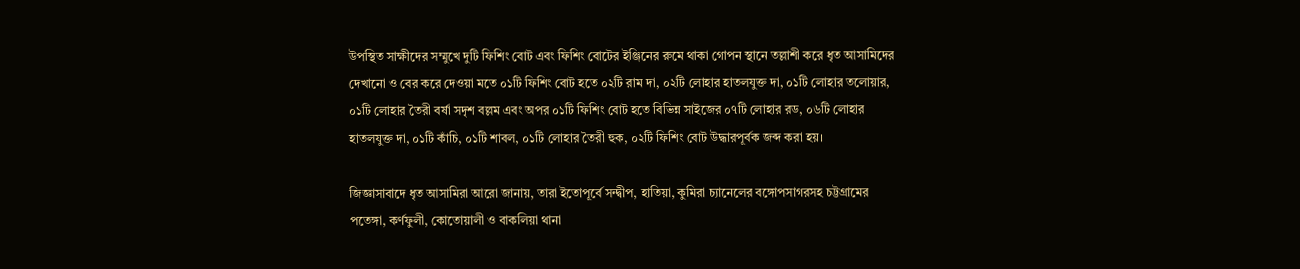উপস্থিত সাক্ষীদের সম্মুখে দুটি ফিশিং বোট এবং ফিশিং বোটের ইঞ্জিনের রুমে থাকা গোপন স্থানে তল্লাশী করে ধৃত আসামিদের দেখানো ও বের করে দেওয়া মতে ০১টি ফিশিং বোট হতে ০২টি রাম দা, ০২টি লোহার হাতলযুক্ত দা, ০১টি লোহার তলোয়ার, ০১টি লোহার তৈরী বর্ষা সদৃশ বল্লম এবং অপর ০১টি ফিশিং বোট হতে বিভিন্ন সাইজের ০৭টি লোহার রড, ০৬টি লোহার হাতলযুক্ত দা, ০১টি কাঁচি, ০১টি শাবল, ০১টি লোহার তৈরী হুক, ০২টি ফিশিং বোট উদ্ধারপূর্বক জব্দ করা হয়।

জিজ্ঞাসাবাদে ধৃত আসামিরা আরো জানায়, তারা ইতোপূর্বে সন্দ্বীপ, হাতিয়া, কুমিরা চ্যানেলের বঙ্গোপসাগরসহ চট্টগ্রামের পতেঙ্গা, কর্ণফুলী, কোতোয়ালী ও বাকলিয়া থানা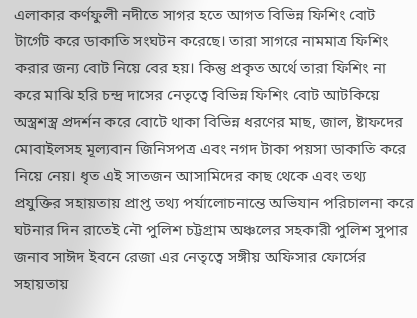এলাকার কর্ণফুলী নদীতে সাগর হতে আগত বিভিন্ন ফিশিং বোট টার্গেট করে ডাকাতি সংঘটন করেছে। তারা সাগরে নামমাত্র ফিশিং করার জন্য বোট নিয়ে বের হয়। কিন্তু প্রকৃত অর্থে তারা ফিশিং না করে মাঝি হরি চন্দ্র দাসের নেতৃত্বে বিভিন্ন ফিশিং বোট আটকিয়ে অস্ত্রশস্ত্র প্রদর্শন করে বোটে থাকা বিভিন্ন ধরণের মাছ, জাল, ষ্টাফদের মোবাইলসহ মূল্যবান জিনিসপত্র এবং নগদ টাকা পয়সা ডাকাতি করে নিয়ে নেয়। ধৃত এই সাতজন আসামিদের কাছ থেকে এবং তথ্য প্রযুক্তির সহায়তায় প্রাপ্ত তথ্য পর্যালোচনান্তে অভিযান পরিচালনা করে ঘটনার দিন রাতেই নৌ পুলিশ চট্টগ্রাম অঞ্চলের সহকারী পুলিশ সুপার জনাব সাঈদ ইবনে রেজা এর নেতৃত্বে সঙ্গীয় অফিসার ফোর্সের সহায়তায়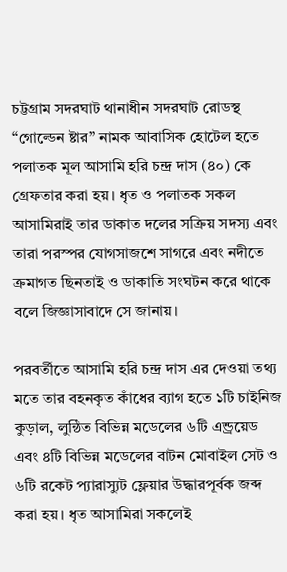চট্টগ্রাম সদরঘাট থানাধীন সদরঘাট রোডস্থ “গোল্ডেন ষ্টার” নামক আবাসিক হোটেল হতে পলাতক মূল আসামি হরি চন্দ্র দাস (৪০) কে গ্রেফতার করা হয়। ধৃত ও পলাতক সকল আসামিরাই তার ডাকাত দলের সক্রিয় সদস্য এবং তারা পরস্পর যোগসাজশে সাগরে এবং নদীতে ক্রমাগত ছিনতাই ও ডাকাতি সংঘটন করে থাকে বলে জিজ্ঞাসাবাদে সে জানায়।

পরবর্তীতে আসামি হরি চন্দ্র দাস এর দেওয়া তথ্য মতে তার বহনকৃত কাঁধের ব্যাগ হতে ১টি চাইনিজ কুড়াল, লুন্ঠিত বিভিন্ন মডেলের ৬টি এন্ড্রয়েড এবং ৪টি বিভিন্ন মডেলের বাটন মোবাইল সেট ও ৬টি রকেট প্যারাস্যুট ফ্লেয়ার উদ্ধারপূর্বক জব্দ করা হয়। ধৃত আসামিরা সকলেই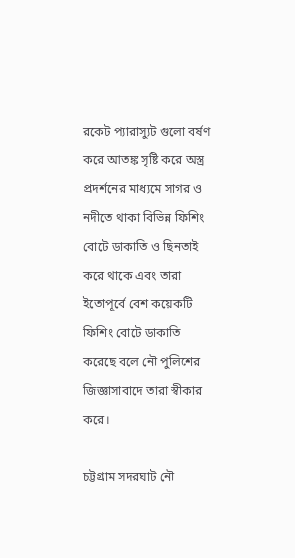রকেট প্যারাস্যুট গুলো বর্ষণ করে আতঙ্ক সৃষ্টি করে অস্ত্র প্রদর্শনের মাধ্যমে সাগর ও নদীতে থাকা বিভিন্ন ফিশিং বোটে ডাকাতি ও ছিনতাই করে থাকে এবং তারা ইতোপূর্বে বেশ কয়েকটি ফিশিং বোটে ডাকাতি করেছে বলে নৌ পুলিশের জিজ্ঞাসাবাদে তারা স্বীকার করে।

চট্টগ্রাম সদরঘাট নৌ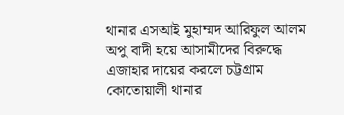থানার এসআই মুহাম্মদ আরিফুল আলম অপু বাদী হয়ে আসামীদের বিরুদ্ধে এজাহার দায়ের করলে চট্টগ্রাম কোতোয়ালী থানার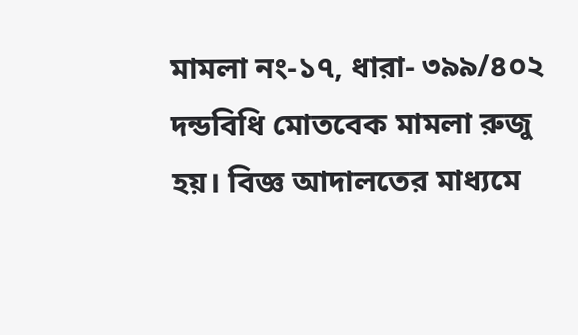মামলা নং-১৭, ধারা- ৩৯৯/৪০২ দন্ডবিধি মোতবেক মামলা রুজু হয়। বিজ্ঞ আদালতের মাধ্যমে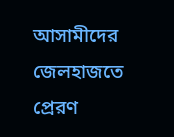আসামীদের জেলহাজতে প্রেরণ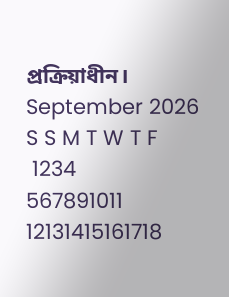প্রক্রিয়াধীন।
September 2026
S S M T W T F
 1234
567891011
12131415161718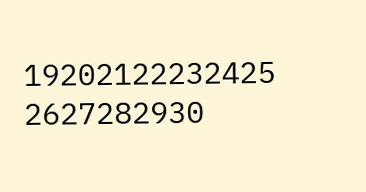19202122232425
2627282930